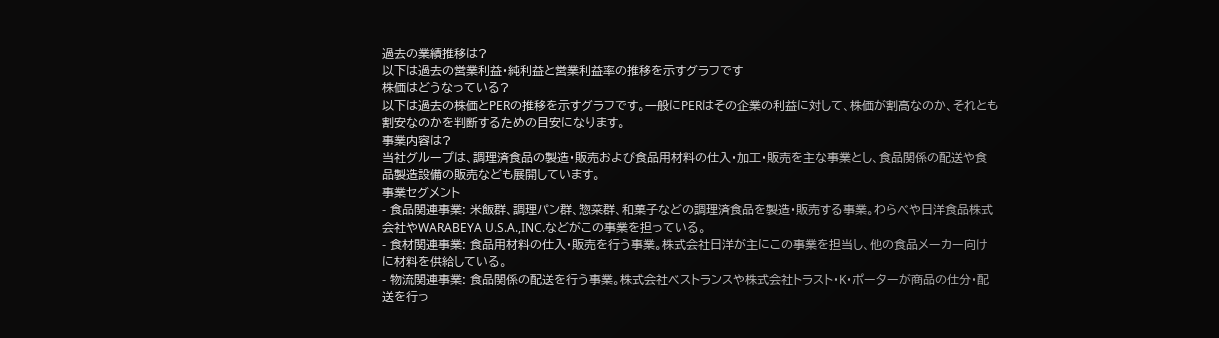過去の業績推移は?
以下は過去の営業利益・純利益と営業利益率の推移を示すグラフです
株価はどうなっている?
以下は過去の株価とPERの推移を示すグラフです。一般にPERはその企業の利益に対して、株価が割高なのか、それとも割安なのかを判断するための目安になります。
事業内容は?
当社グループは、調理済食品の製造・販売および食品用材料の仕入・加工・販売を主な事業とし、食品関係の配送や食品製造設備の販売なども展開しています。
事業セグメント
- 食品関連事業: 米飯群、調理パン群、惣菜群、和菓子などの調理済食品を製造・販売する事業。わらべや日洋食品株式会社やWARABEYA U.S.A.,INC.などがこの事業を担っている。
- 食材関連事業: 食品用材料の仕入・販売を行う事業。株式会社日洋が主にこの事業を担当し、他の食品メーカー向けに材料を供給している。
- 物流関連事業: 食品関係の配送を行う事業。株式会社ベストランスや株式会社トラスト・K・ポーターが商品の仕分・配送を行っ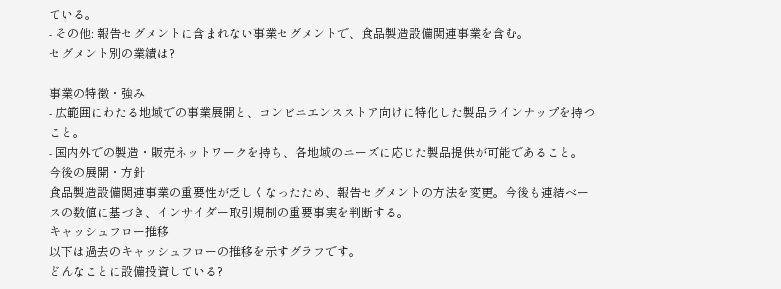ている。
- その他: 報告セグメントに含まれない事業セグメントで、食品製造設備関連事業を含む。
セグメント別の業績は?

事業の特徴・強み
- 広範囲にわたる地域での事業展開と、コンビニエンスストア向けに特化した製品ラインナップを持つこと。
- 国内外での製造・販売ネットワークを持ち、各地域のニーズに応じた製品提供が可能であること。
今後の展開・方針
食品製造設備関連事業の重要性が乏しくなったため、報告セグメントの方法を変更。今後も連結ベースの数値に基づき、インサイダー取引規制の重要事実を判断する。
キャッシュフロー推移
以下は過去のキャッシュフローの推移を示すグラフです。
どんなことに設備投資している?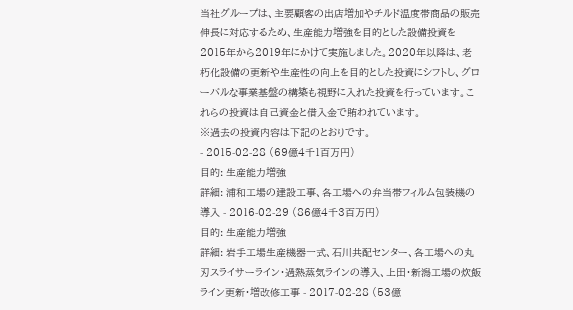当社グループは、主要顧客の出店増加やチルド温度帯商品の販売伸長に対応するため、生産能力増強を目的とした設備投資を2015年から2019年にかけて実施しました。2020年以降は、老朽化設備の更新や生産性の向上を目的とした投資にシフトし、グローバルな事業基盤の構築も視野に入れた投資を行っています。これらの投資は自己資金と借入金で賄われています。
※過去の投資内容は下記のとおりです。
- 2015-02-28 (69億4千1百万円)
目的: 生産能力増強
詳細: 浦和工場の建設工事、各工場への弁当帯フィルム包装機の導入 - 2016-02-29 (86億4千3百万円)
目的: 生産能力増強
詳細: 岩手工場生産機器一式、石川共配センター、各工場への丸刃スライサーライン・過熱蒸気ラインの導入、上田・新潟工場の炊飯ライン更新・増改修工事 - 2017-02-28 (53億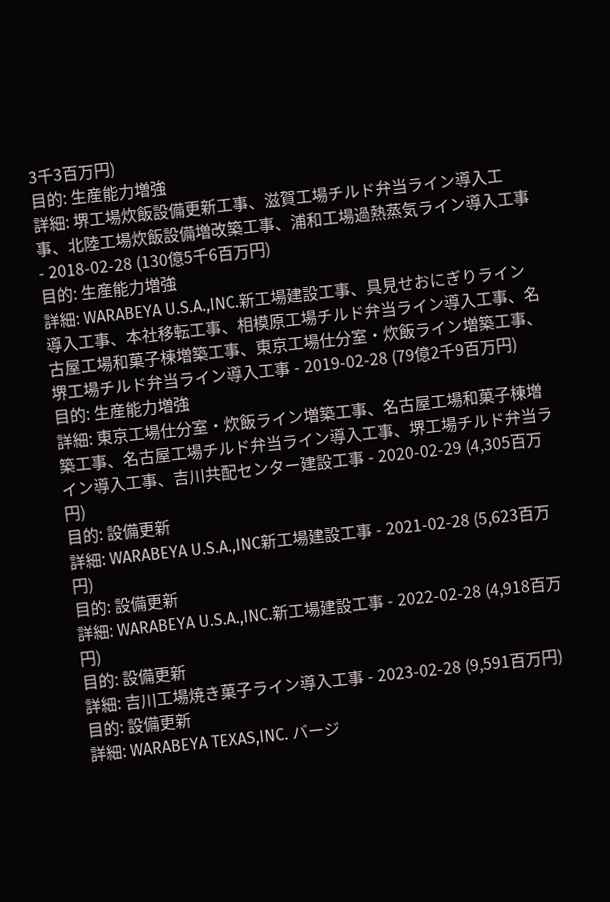3千3百万円)
目的: 生産能力増強
詳細: 堺工場炊飯設備更新工事、滋賀工場チルド弁当ライン導入工事、北陸工場炊飯設備増改築工事、浦和工場過熱蒸気ライン導入工事 - 2018-02-28 (130億5千6百万円)
目的: 生産能力増強
詳細: WARABEYA U.S.A.,INC.新工場建設工事、具見せおにぎりライン導入工事、本社移転工事、相模原工場チルド弁当ライン導入工事、名古屋工場和菓子棟増築工事、東京工場仕分室・炊飯ライン増築工事、堺工場チルド弁当ライン導入工事 - 2019-02-28 (79億2千9百万円)
目的: 生産能力増強
詳細: 東京工場仕分室・炊飯ライン増築工事、名古屋工場和菓子棟増築工事、名古屋工場チルド弁当ライン導入工事、堺工場チルド弁当ライン導入工事、吉川共配センター建設工事 - 2020-02-29 (4,305百万円)
目的: 設備更新
詳細: WARABEYA U.S.A.,INC新工場建設工事 - 2021-02-28 (5,623百万円)
目的: 設備更新
詳細: WARABEYA U.S.A.,INC.新工場建設工事 - 2022-02-28 (4,918百万円)
目的: 設備更新
詳細: 吉川工場焼き菓子ライン導入工事 - 2023-02-28 (9,591百万円)
目的: 設備更新
詳細: WARABEYA TEXAS,INC. バージ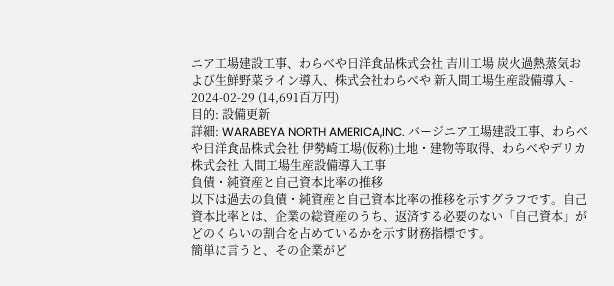ニア工場建設工事、わらべや日洋食品株式会社 吉川工場 炭火過熱蒸気および生鮮野菜ライン導入、株式会社わらべや 新入間工場生産設備導入 - 2024-02-29 (14,691百万円)
目的: 設備更新
詳細: WARABEYA NORTH AMERICA,INC. バージニア工場建設工事、わらべや日洋食品株式会社 伊勢崎工場(仮称)土地・建物等取得、わらべやデリカ株式会社 入間工場生産設備導入工事
負債・純資産と自己資本比率の推移
以下は過去の負債・純資産と自己資本比率の推移を示すグラフです。自己資本比率とは、企業の総資産のうち、返済する必要のない「自己資本」がどのくらいの割合を占めているかを示す財務指標です。
簡単に言うと、その企業がど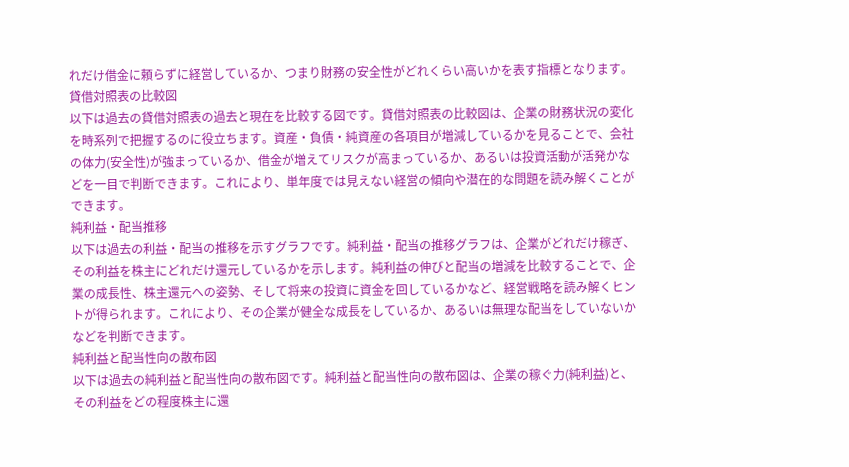れだけ借金に頼らずに経営しているか、つまり財務の安全性がどれくらい高いかを表す指標となります。
貸借対照表の比較図
以下は過去の貸借対照表の過去と現在を比較する図です。貸借対照表の比較図は、企業の財務状況の変化を時系列で把握するのに役立ちます。資産・負債・純資産の各項目が増減しているかを見ることで、会社の体力(安全性)が強まっているか、借金が増えてリスクが高まっているか、あるいは投資活動が活発かなどを一目で判断できます。これにより、単年度では見えない経営の傾向や潜在的な問題を読み解くことができます。
純利益・配当推移
以下は過去の利益・配当の推移を示すグラフです。純利益・配当の推移グラフは、企業がどれだけ稼ぎ、その利益を株主にどれだけ還元しているかを示します。純利益の伸びと配当の増減を比較することで、企業の成長性、株主還元への姿勢、そして将来の投資に資金を回しているかなど、経営戦略を読み解くヒントが得られます。これにより、その企業が健全な成長をしているか、あるいは無理な配当をしていないかなどを判断できます。
純利益と配当性向の散布図
以下は過去の純利益と配当性向の散布図です。純利益と配当性向の散布図は、企業の稼ぐ力(純利益)と、その利益をどの程度株主に還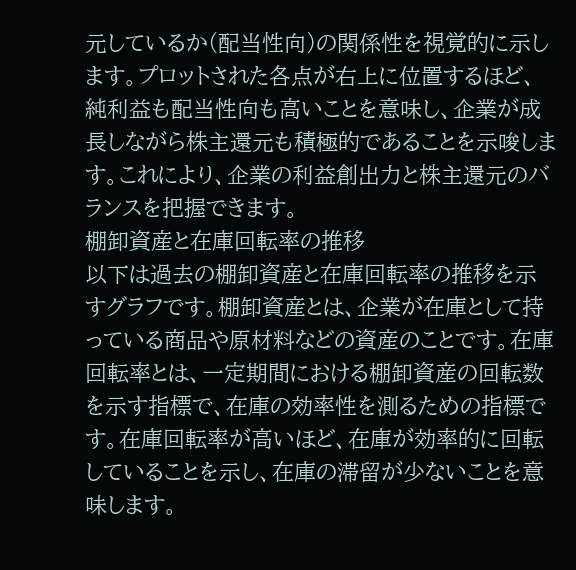元しているか(配当性向)の関係性を視覚的に示します。プロットされた各点が右上に位置するほど、純利益も配当性向も高いことを意味し、企業が成長しながら株主還元も積極的であることを示唆します。これにより、企業の利益創出力と株主還元のバランスを把握できます。
棚卸資産と在庫回転率の推移
以下は過去の棚卸資産と在庫回転率の推移を示すグラフです。棚卸資産とは、企業が在庫として持っている商品や原材料などの資産のことです。在庫回転率とは、一定期間における棚卸資産の回転数を示す指標で、在庫の効率性を測るための指標です。在庫回転率が高いほど、在庫が効率的に回転していることを示し、在庫の滞留が少ないことを意味します。